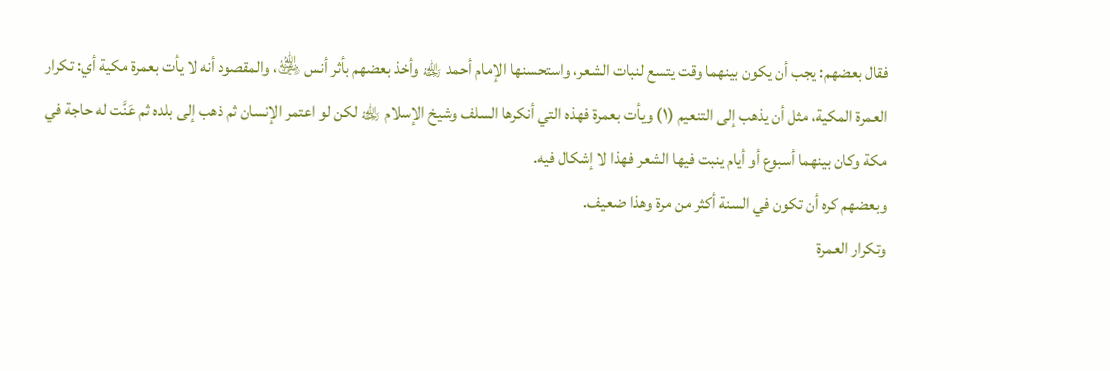فقال بعضهم: يجب أن يكون بينهما وقت يتسع لنبات الشعر، واستحسنها الإمام أحمد ﵀ وأخذ بعضهم بأثر أنس ﵁، والمقصود أنه لا يأت بعمرة مكية أي: تكرار العمرة المكية، مثل أن يذهب إلى التنعيم (١) ويأت بعمرة فهذه التي أنكرها السلف وشيخ الإسلام ﵀ لكن لو اعتمر الإنسان ثم ذهب إلى بلده ثم عَنَّت له حاجة في مكة وكان بينهما أسبوع أو أيام ينبت فيها الشعر فهذا لا إشكال فيه.
وبعضهم كره أن تكون في السنة أكثر من مرة وهذا ضعيف.
وتكرار العمرة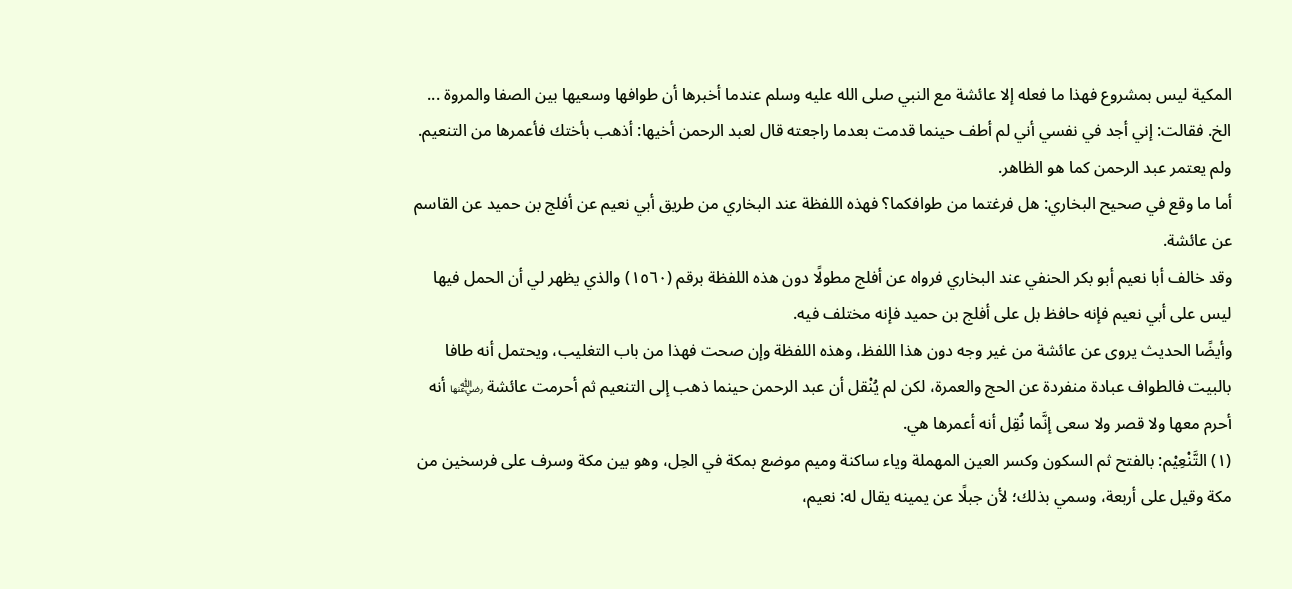المكية ليس بمشروع فهذا ما فعله إلا عائشة مع النبي صلى الله عليه وسلم عندما أخبرها أن طوافها وسعيها بين الصفا والمروة ... الخ. فقالت: إني أجد في نفسي أني لم أطف حينما قدمت بعدما راجعته قال لعبد الرحمن أخيها: أذهب بأختك فأعمرها من التنعيم. ولم يعتمر عبد الرحمن كما هو الظاهر.
أما ما وقع في صحيح البخاري: هل فرغتما من طوافكما؟ فهذه اللفظة عند البخاري من طريق أبي نعيم عن أفلج بن حميد عن القاسم عن عائشة.
وقد خالف أبا نعيم أبو بكر الحنفي عند البخاري فرواه عن أفلج مطولًا دون هذه اللفظة برقم (١٥٦٠) والذي يظهر لي أن الحمل فيها ليس على أبي نعيم فإنه حافظ بل على أفلج بن حميد فإنه مختلف فيه.
وأيضًا الحديث يروى عن عائشة من غير وجه دون هذا اللفظ، وهذه اللفظة وإن صحت فهذا من باب التغليب، ويحتمل أنه طافا بالبيت فالطواف عبادة منفردة عن الحج والعمرة، لكن لم يُنْقل أن عبد الرحمن حينما ذهب إلى التنعيم ثم أحرمت عائشة ﵂ أنه أحرم معها ولا قصر ولا سعى إنَّما نُقِل أنه أعمرها هي.
(١) التَّنْعِيْم: بالفتح ثم السكون وكسر العين المهملة وياء ساكنة وميم موضع بمكة في الحِل، وهو بين مكة وسرف على فرسخين من مكة وقيل على أربعة، وسمي بذلك؛ لأن جبلًا عن يمينه يقال له: نعيم،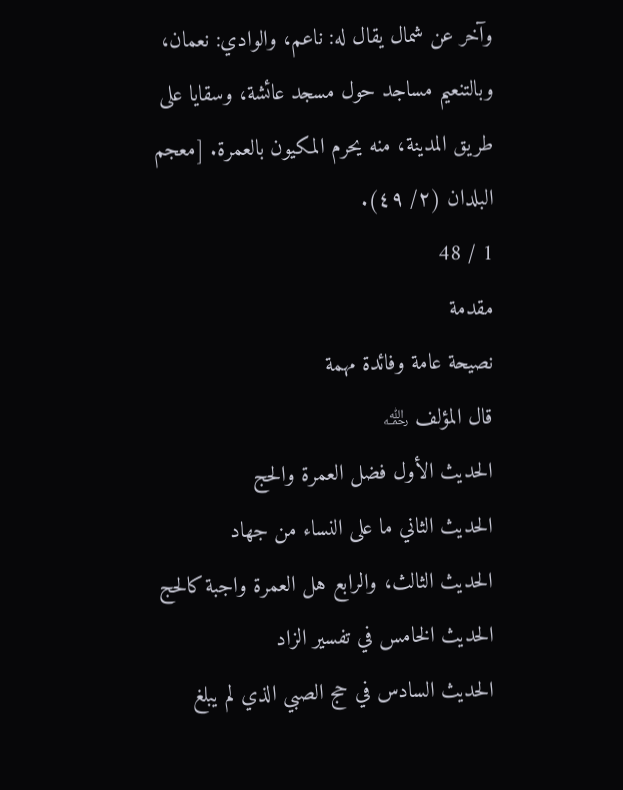وآخر عن شمال يقال له: ناعم، والوادي: نعمان، وبالتنعيم مساجد حول مسجد عائشة، وسقايا على طريق المدينة، منه يحرم المكيون بالعمرة. [معجم البلدان (٢/ ٤٩).
1 / 48
مقدمة
نصيحة عامة وفائدة مهمة
قال المؤلف ﵀
الحديث الأول فضل العمرة والحج
الحديث الثاني ما على النساء من جهاد
الحديث الثالث، والرابع هل العمرة واجبة كالحج
الحديث الخامس في تفسير الزاد
الحديث السادس في حج الصبي الذي لم يبلغ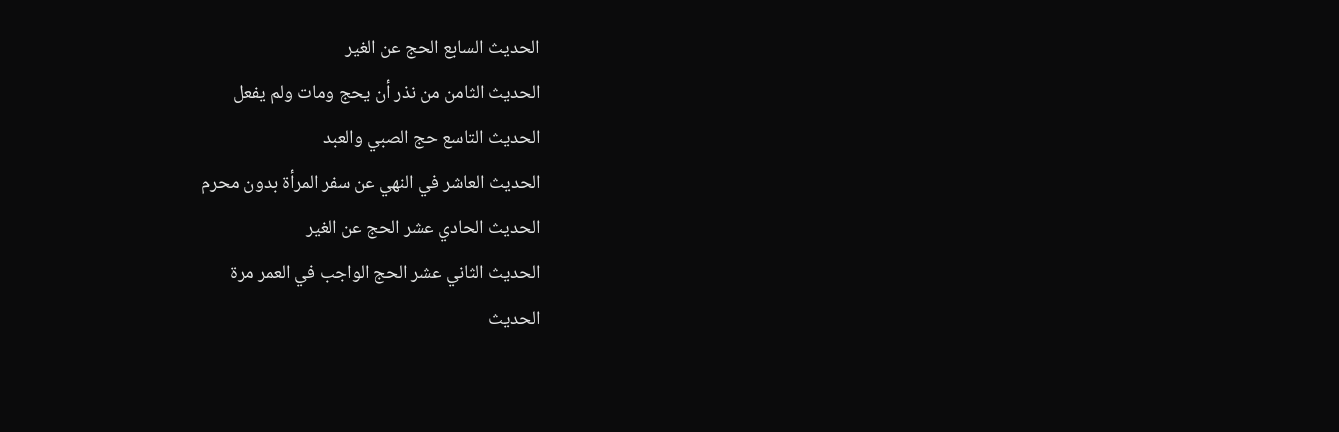الحديث السابع الحج عن الغير
الحديث الثامن من نذر أن يحج ومات ولم يفعل
الحديث التاسع حج الصبي والعبد
الحديث العاشر في النهي عن سفر المرأة بدون محرم
الحديث الحادي عشر الحج عن الغير
الحديث الثاني عشر الحج الواجب في العمر مرة
الحديث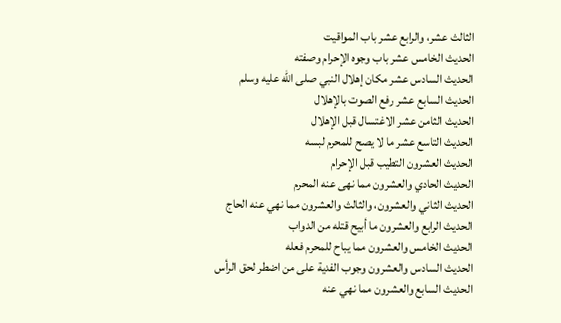الثالث عشر، والرابع عشر باب المواقيت
الحديث الخامس عشر باب وجوه الإحرام وصفته
الحديث السادس عشر مكان إهلال النبي صلى الله عليه وسلم
الحديث السابع عشر رفع الصوت بالإهلال
الحديث الثامن عشر الاغتسال قبل الإهلال
الحديث التاسع عشر ما لا يصح للمحرم لبسه
الحديث العشرون التطيب قبل الإحرام
الحديث الحادي والعشرون مما نهى عنه المحرم
الحديث الثاني والعشرون، والثالث والعشرون مما نهي عنه الحاج
الحديث الرابع والعشرون ما أبيح قتله من الدواب
الحديث الخامس والعشرون مما يباح للمحرم فعله
الحديث السادس والعشرون وجوب الفدية على من اضطر لحق الرأس
الحديث السابع والعشرون مما نهي عنه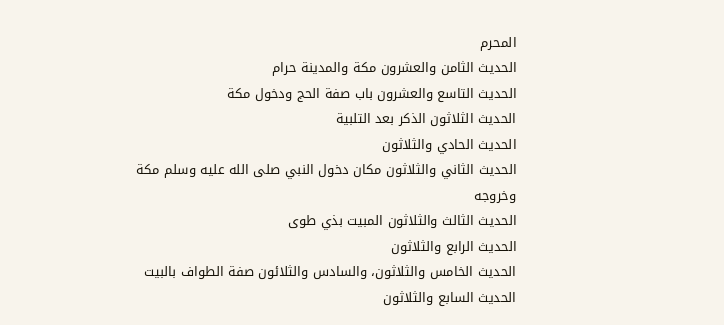المحرم
الحديث الثامن والعشرون مكة والمدينة حرام
الحديث التاسع والعشرون باب صفة الحج ودخول مكة
الحديث الثلاثون الذكر بعد التلبية
الحديث الحادي والثلاثون
الحديث الثاني والثلاثون مكان دخول النبي صلى الله عليه وسلم مكة وخروجه
الحديث الثالث والثلاثون المبيت بذي طوى
الحديث الرابع والثلاثون
الحديث الخامس والثلاثون، والسادس والثلائون صفة الطواف بالبيت
الحديث السابع والثلاثون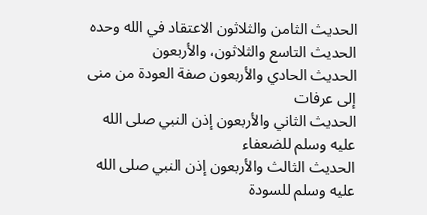الحديث الثامن والثلاثون الاعتقاد في الله وحده
الحديث التاسع والثلاثون، والأربعون
الحديث الحادي والأربعون صفة العودة من منى إلى عرفات
الحديث الثاني والأربعون إذن النبي صلى الله عليه وسلم للضعفاء
الحديث الثالث والأربعون إذن النبي صلى الله عليه وسلم للسودة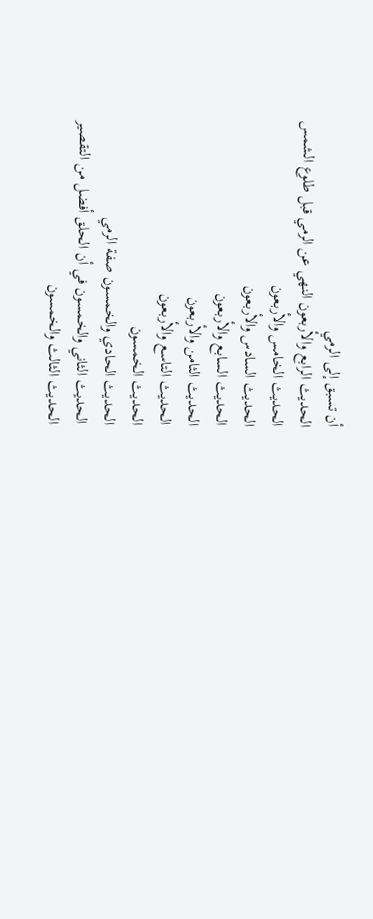أن تسبق إلى الرمي
الحديث الرابع والأربعون النهي عن الرمي قبل طلوع الشمس
الحديث الخامس والأربعون
الحديث السادس والأربعون
الحديث السابع والأربعون
الحديث الثامن والأربعون
الحديث التاسع والأربعون
الحديث الخمسون
الحديث الحادي والخمسون صفة الرمي
الحديث الثاني والخمسون في أن الحلق أفضل من التقصير
الحديث الثالث والخمسون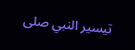تيسير النبي صلى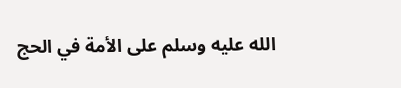الله عليه وسلم على الأمة في الحج